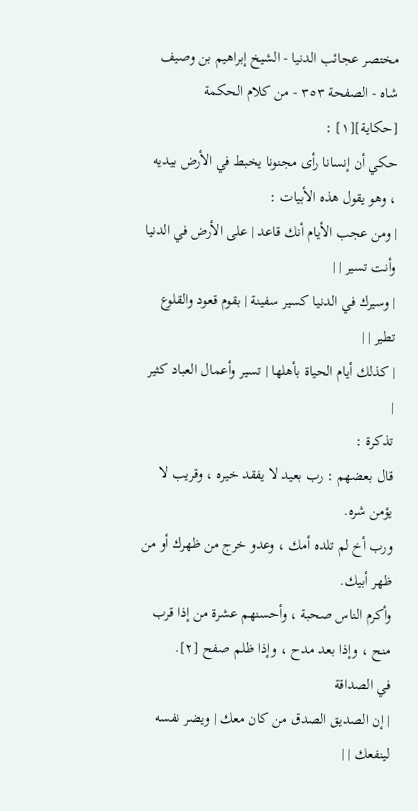مختصر عجائب الدنيا - الشيخ إبراهيم بن وصيف شاه - الصفحة ٣٥٣ - من كلام الحكمة
[حكاية][١] :
حكي أن إنسانا رأى مجنونا يخبط في الأرض بيديه ، وهو يقول هذه الأبيات :
| ومن عجب الأيام أنك قاعد | على الأرض في الدنيا وأنت تسير | |
| وسيرك في الدنيا كسير سفينة | بقوم قعود والقلوع تطير | |
| كذلك أيام الحياة بأهلها | تسير وأعمال العباد كثير |
تذكرة :
قال بعضهم : رب بعيد لا يفقد خيره ، وقريب لا يؤمن شره.
ورب أخ لم تلده أمك ، وعدو خرج من ظهرك أو من ظهر أبيك.
وأكرم الناس صحبة ، وأحسنهم عشرة من إذا قرب منح ، وإذا بعد مدح ، وإذا ظلم صفح [٢].
في الصداقة
| إن الصديق الصدق من كان معك | ويضر نفسه لينفعك | |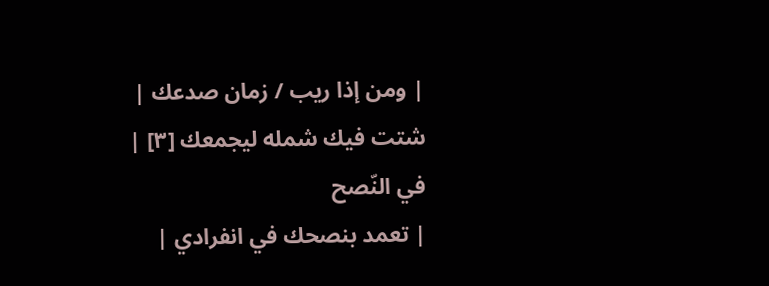| ومن إذا ريب / زمان صدعك | شتت فيك شمله ليجمعك [٣] |
في النّصح
| تعمد بنصحك في انفرادي |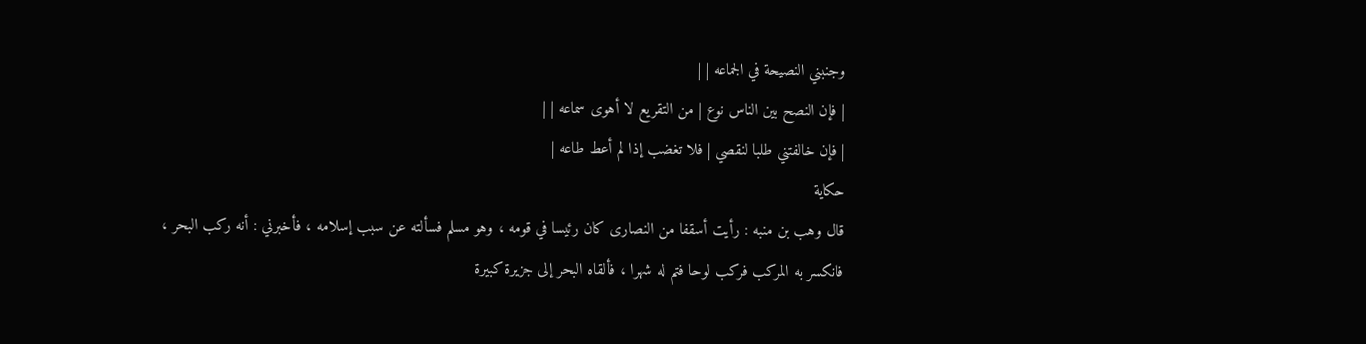وجنبني النصيحة في الجماعه | |
| فإن النصح بين الناس نوع | من التقريع لا أهوى سماعه | |
| فإن خالفتني طلبا لنقصي | فلا تغضب إذا لم أعط طاعه |
حكاية
قال وهب بن منبه : رأيت أسقفا من النصارى كان رئيسا في قومه ، وهو مسلم فسألته عن سبب إسلامه ، فأخبرني : أنه ركب البحر ، فانكسر به المركب فركب لوحا فتم له شهرا ، فألقاه البحر إلى جزيرة كبيرة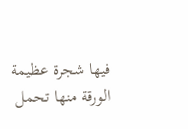فيها شجرة عظيمة الورقة منها تحمل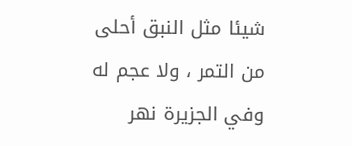شيئا مثل النبق أحلى من التمر ، ولا عجم له وفي الجزيرة نهر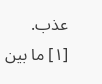عذب.
[١] ما بين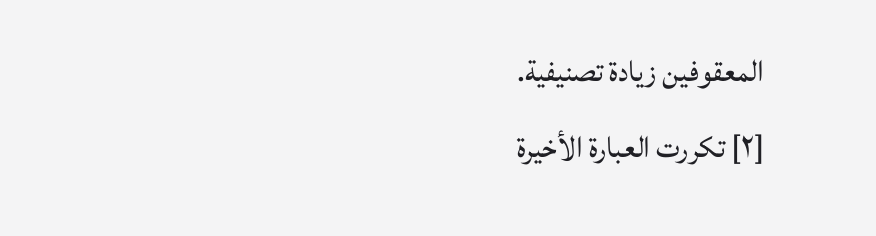المعقوفين زيادة تصنيفية.
[٢] تكررت العبارة الأخيرة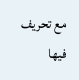مع تحريف فيها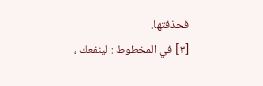فحذفتها.
[٣] في المخطوط : لينفعك ،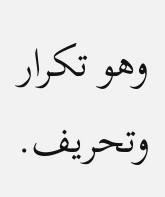وهو تكرار وتحريف.